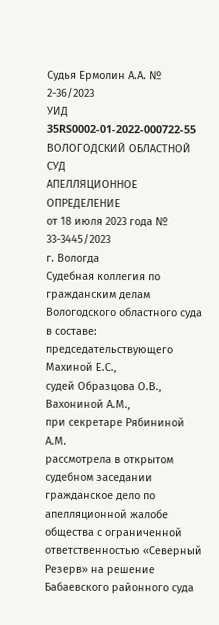Судья Ермолин А.А. № 2-36/2023
УИД 35RS0002-01-2022-000722-55
ВОЛОГОДСКИЙ ОБЛАСТНОЙ СУД
АПЕЛЛЯЦИОННОЕ ОПРЕДЕЛЕНИЕ
от 18 июля 2023 года № 33-3445/2023
г. Вологда
Судебная коллегия по гражданским делам Вологодского областного суда в составе:
председательствующего Махиной Е.С.,
судей Образцова О.В., Вахониной А.М.,
при секретаре Рябининой А.М.
рассмотрела в открытом судебном заседании гражданское дело по апелляционной жалобе общества с ограниченной ответственностью «Северный Резерв» на решение Бабаевского районного суда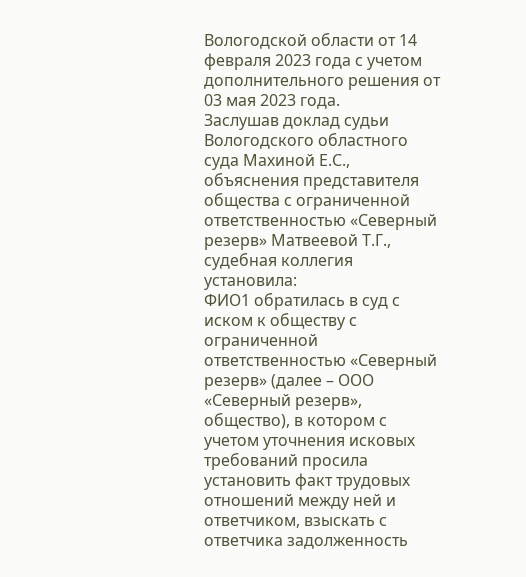Вологодской области от 14 февраля 2023 года с учетом дополнительного решения от 03 мая 2023 года.
Заслушав доклад судьи Вологодского областного суда Махиной Е.С., объяснения представителя общества с ограниченной ответственностью «Северный резерв» Матвеевой Т.Г., судебная коллегия
установила:
ФИО1 обратилась в суд с иском к обществу с ограниченной ответственностью «Северный резерв» (далее – ООО «Северный резерв», общество), в котором с учетом уточнения исковых требований просила установить факт трудовых отношений между ней и ответчиком, взыскать с ответчика задолженность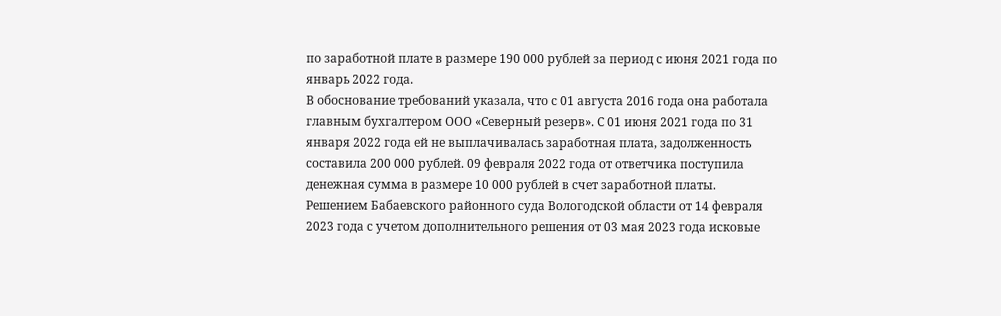по заработной плате в размере 190 000 рублей за период с июня 2021 года по январь 2022 года.
В обоснование требований указала, что с 01 августа 2016 года она работала главным бухгалтером ООО «Северный резерв». С 01 июня 2021 года по 31 января 2022 года ей не выплачивалась заработная плата, задолженность составила 200 000 рублей. 09 февраля 2022 года от ответчика поступила денежная сумма в размере 10 000 рублей в счет заработной платы.
Решением Бабаевского районного суда Вологодской области от 14 февраля 2023 года с учетом дополнительного решения от 03 мая 2023 года исковые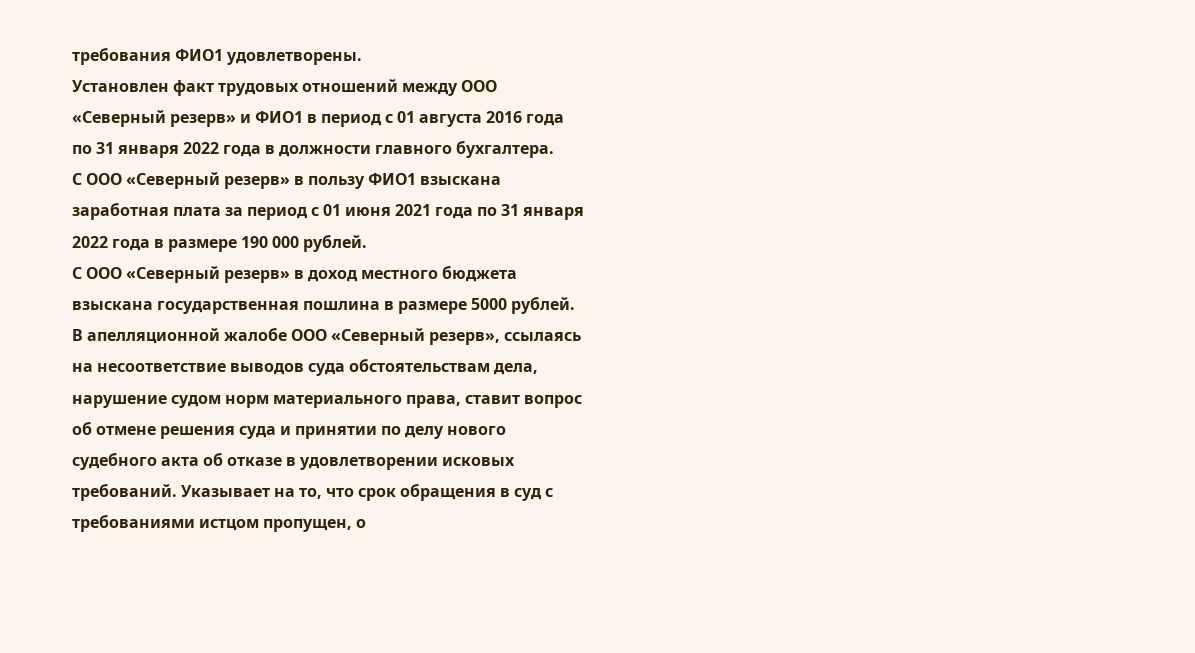требования ФИО1 удовлетворены.
Установлен факт трудовых отношений между ООО «Северный резерв» и ФИО1 в период с 01 августа 2016 года по 31 января 2022 года в должности главного бухгалтера.
С ООО «Северный резерв» в пользу ФИО1 взыскана заработная плата за период с 01 июня 2021 года по 31 января 2022 года в размере 190 000 рублей.
С ООО «Северный резерв» в доход местного бюджета взыскана государственная пошлина в размере 5000 рублей.
В апелляционной жалобе ООО «Северный резерв», ссылаясь на несоответствие выводов суда обстоятельствам дела, нарушение судом норм материального права, ставит вопрос об отмене решения суда и принятии по делу нового судебного акта об отказе в удовлетворении исковых требований. Указывает на то, что срок обращения в суд с требованиями истцом пропущен, о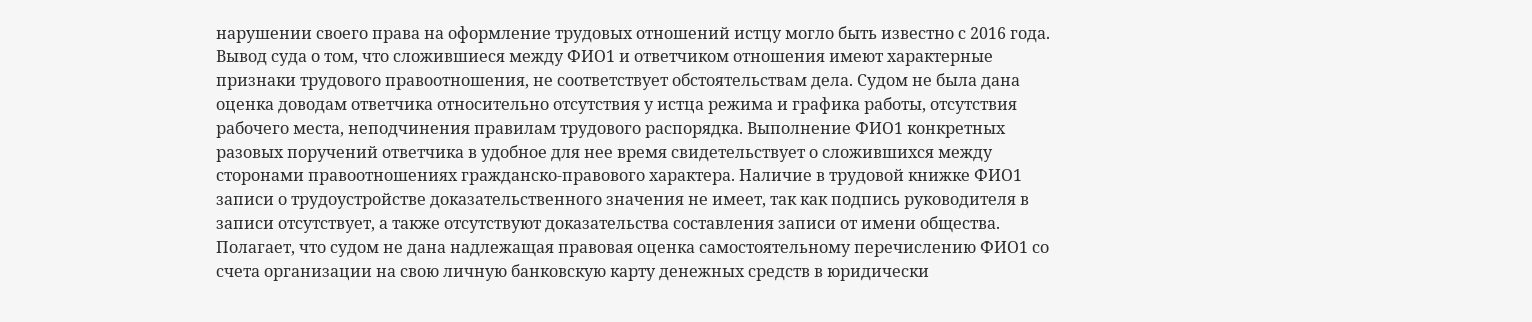нарушении своего права на оформление трудовых отношений истцу могло быть известно с 2016 года. Вывод суда о том, что сложившиеся между ФИО1 и ответчиком отношения имеют характерные признаки трудового правоотношения, не соответствует обстоятельствам дела. Судом не была дана оценка доводам ответчика относительно отсутствия у истца режима и графика работы, отсутствия рабочего места, неподчинения правилам трудового распорядка. Выполнение ФИО1 конкретных разовых поручений ответчика в удобное для нее время свидетельствует о сложившихся между сторонами правоотношениях гражданско-правового характера. Наличие в трудовой книжке ФИО1 записи о трудоустройстве доказательственного значения не имеет, так как подпись руководителя в записи отсутствует, а также отсутствуют доказательства составления записи от имени общества. Полагает, что судом не дана надлежащая правовая оценка самостоятельному перечислению ФИО1 со счета организации на свою личную банковскую карту денежных средств в юридически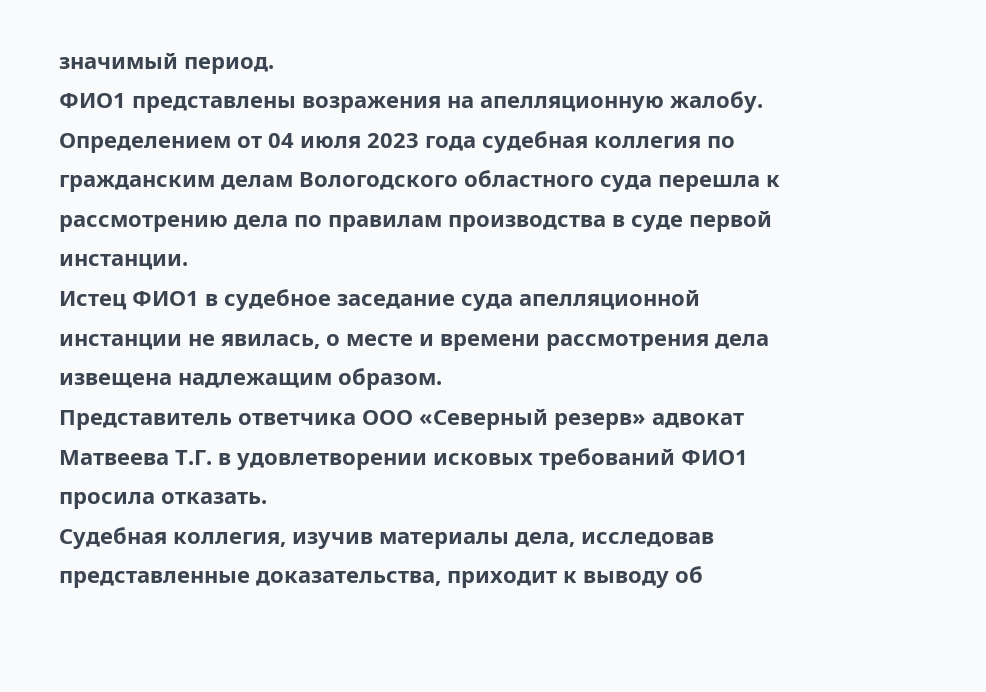значимый период.
ФИО1 представлены возражения на апелляционную жалобу.
Определением от 04 июля 2023 года судебная коллегия по гражданским делам Вологодского областного суда перешла к рассмотрению дела по правилам производства в суде первой инстанции.
Истец ФИО1 в судебное заседание суда апелляционной инстанции не явилась, о месте и времени рассмотрения дела извещена надлежащим образом.
Представитель ответчика ООО «Северный резерв» адвокат Матвеева Т.Г. в удовлетворении исковых требований ФИО1 просила отказать.
Судебная коллегия, изучив материалы дела, исследовав представленные доказательства, приходит к выводу об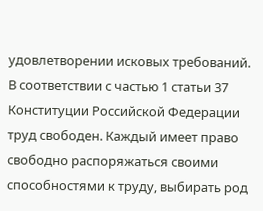удовлетворении исковых требований.
В соответствии с частью 1 статьи 37 Конституции Российской Федерации труд свободен. Каждый имеет право свободно распоряжаться своими способностями к труду, выбирать род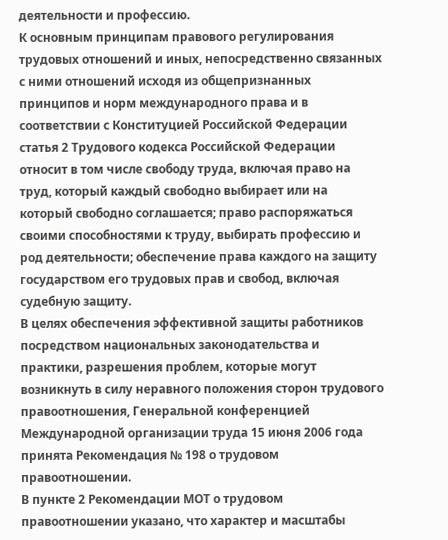деятельности и профессию.
К основным принципам правового регулирования трудовых отношений и иных, непосредственно связанных с ними отношений исходя из общепризнанных принципов и норм международного права и в соответствии с Конституцией Российской Федерации статья 2 Трудового кодекса Российской Федерации относит в том числе свободу труда, включая право на труд, который каждый свободно выбирает или на который свободно соглашается; право распоряжаться своими способностями к труду, выбирать профессию и род деятельности; обеспечение права каждого на защиту государством его трудовых прав и свобод, включая судебную защиту.
В целях обеспечения эффективной защиты работников посредством национальных законодательства и практики, разрешения проблем, которые могут возникнуть в силу неравного положения сторон трудового правоотношения, Генеральной конференцией Международной организации труда 15 июня 2006 года принята Рекомендация № 198 о трудовом правоотношении.
В пункте 2 Рекомендации МОТ о трудовом правоотношении указано, что характер и масштабы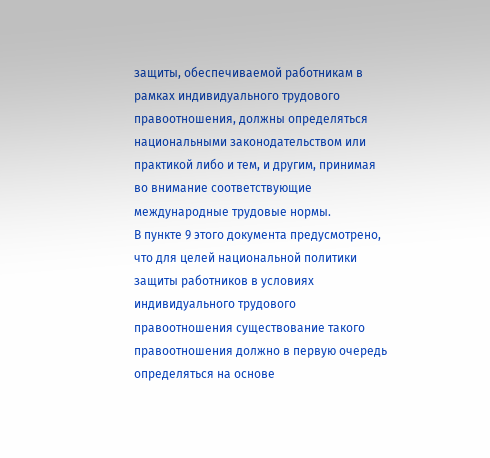защиты, обеспечиваемой работникам в рамках индивидуального трудового правоотношения, должны определяться национальными законодательством или практикой либо и тем, и другим, принимая во внимание соответствующие международные трудовые нормы.
В пункте 9 этого документа предусмотрено, что для целей национальной политики защиты работников в условиях индивидуального трудового правоотношения существование такого правоотношения должно в первую очередь определяться на основе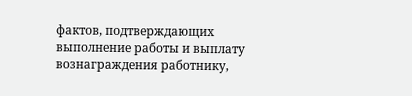фактов, подтверждающих выполнение работы и выплату вознаграждения работнику,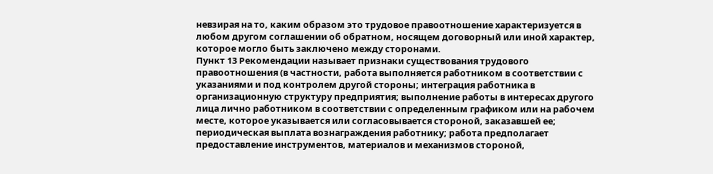невзирая на то, каким образом это трудовое правоотношение характеризуется в любом другом соглашении об обратном, носящем договорный или иной характер, которое могло быть заключено между сторонами.
Пункт 13 Рекомендации называет признаки существования трудового правоотношения (в частности, работа выполняется работником в соответствии с указаниями и под контролем другой стороны; интеграция работника в организационную структуру предприятия; выполнение работы в интересах другого лица лично работником в соответствии с определенным графиком или на рабочем месте, которое указывается или согласовывается стороной, заказавшей ее; периодическая выплата вознаграждения работнику; работа предполагает предоставление инструментов, материалов и механизмов стороной,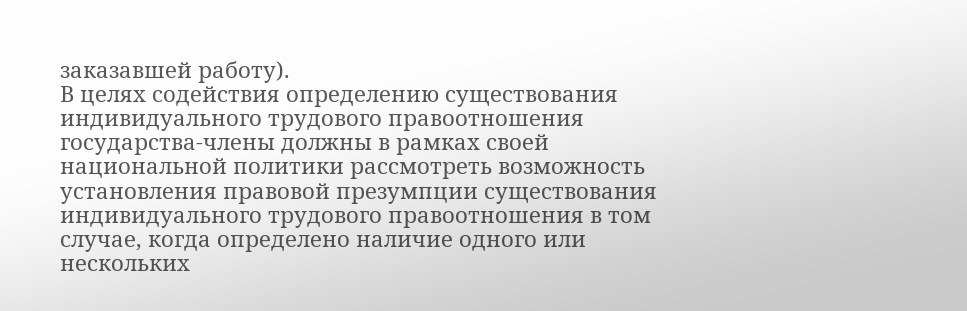заказавшей работу).
В целях содействия определению существования индивидуального трудового правоотношения государства-члены должны в рамках своей национальной политики рассмотреть возможность установления правовой презумпции существования индивидуального трудового правоотношения в том случае, когда определено наличие одного или нескольких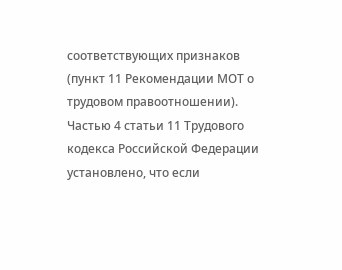соответствующих признаков (пункт 11 Рекомендации МОТ о трудовом правоотношении).
Частью 4 статьи 11 Трудового кодекса Российской Федерации установлено, что если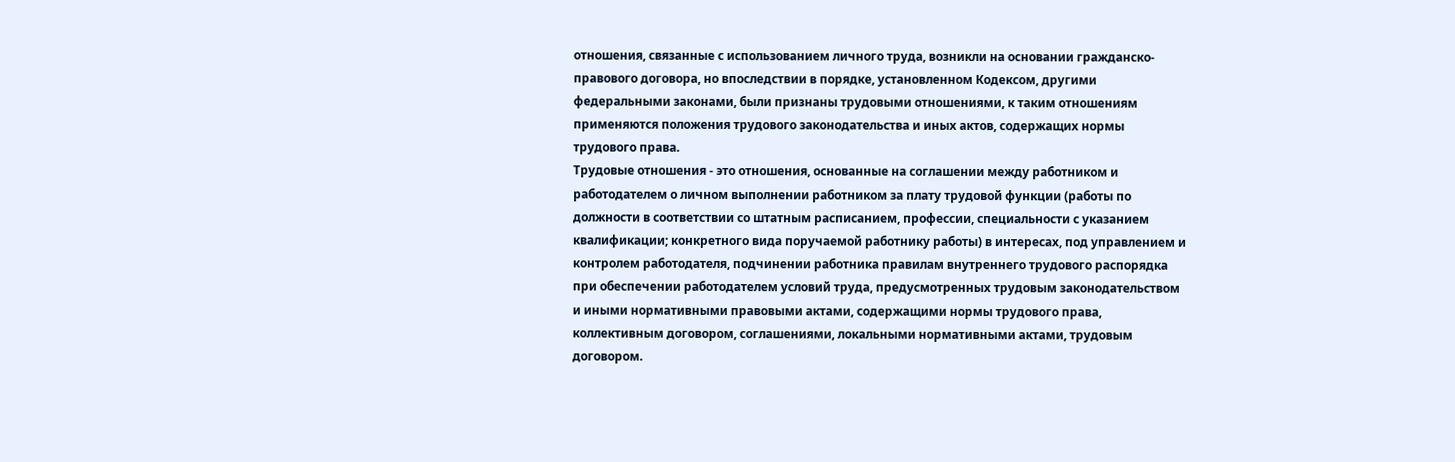отношения, связанные с использованием личного труда, возникли на основании гражданско-правового договора, но впоследствии в порядке, установленном Кодексом, другими федеральными законами, были признаны трудовыми отношениями, к таким отношениям применяются положения трудового законодательства и иных актов, содержащих нормы трудового права.
Трудовые отношения - это отношения, основанные на соглашении между работником и работодателем о личном выполнении работником за плату трудовой функции (работы по должности в соответствии со штатным расписанием, профессии, специальности с указанием квалификации; конкретного вида поручаемой работнику работы) в интересах, под управлением и контролем работодателя, подчинении работника правилам внутреннего трудового распорядка при обеспечении работодателем условий труда, предусмотренных трудовым законодательством и иными нормативными правовыми актами, содержащими нормы трудового права, коллективным договором, соглашениями, локальными нормативными актами, трудовым договором.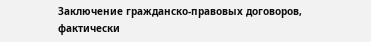Заключение гражданско-правовых договоров, фактически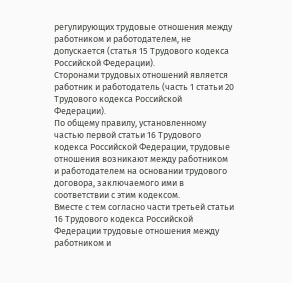регулирующих трудовые отношения между работником и работодателем, не допускается (статья 15 Трудового кодекса Российской Федерации).
Сторонами трудовых отношений является работник и работодатель (часть 1 статьи 20 Трудового кодекса Российской Федерации).
По общему правилу, установленному частью первой статьи 16 Трудового кодекса Российской Федерации, трудовые отношения возникают между работником и работодателем на основании трудового договора, заключаемого ими в соответствии с этим кодексом.
Вместе с тем согласно части третьей статьи 16 Трудового кодекса Российской Федерации трудовые отношения между работником и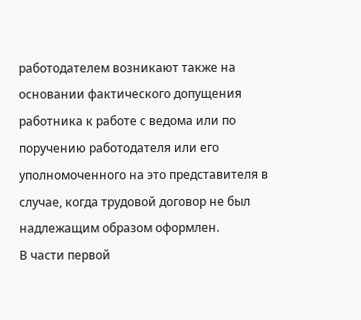работодателем возникают также на основании фактического допущения работника к работе с ведома или по поручению работодателя или его уполномоченного на это представителя в случае, когда трудовой договор не был надлежащим образом оформлен.
В части первой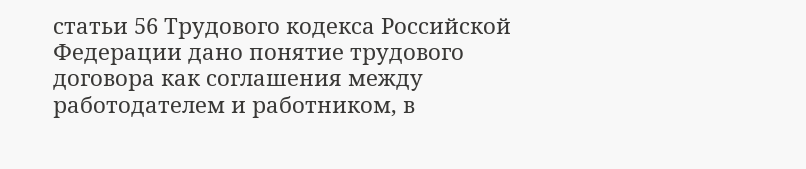статьи 56 Трудового кодекса Российской Федерации дано понятие трудового договора как соглашения между работодателем и работником, в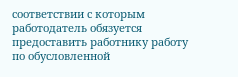соответствии с которым работодатель обязуется предоставить работнику работу по обусловленной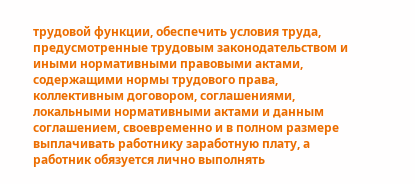трудовой функции, обеспечить условия труда, предусмотренные трудовым законодательством и иными нормативными правовыми актами, содержащими нормы трудового права, коллективным договором, соглашениями, локальными нормативными актами и данным соглашением, своевременно и в полном размере выплачивать работнику заработную плату, а работник обязуется лично выполнять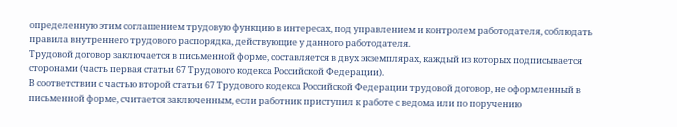определенную этим соглашением трудовую функцию в интересах, под управлением и контролем работодателя, соблюдать правила внутреннего трудового распорядка, действующие у данного работодателя.
Трудовой договор заключается в письменной форме, составляется в двух экземплярах, каждый из которых подписывается сторонами (часть первая статьи 67 Трудового кодекса Российской Федерации).
В соответствии с частью второй статьи 67 Трудового кодекса Российской Федерации трудовой договор, не оформленный в письменной форме, считается заключенным, если работник приступил к работе с ведома или по поручению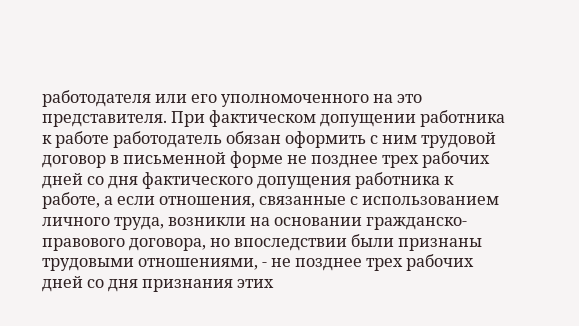работодателя или его уполномоченного на это представителя. При фактическом допущении работника к работе работодатель обязан оформить с ним трудовой договор в письменной форме не позднее трех рабочих дней со дня фактического допущения работника к работе, а если отношения, связанные с использованием личного труда, возникли на основании гражданско-правового договора, но впоследствии были признаны трудовыми отношениями, - не позднее трех рабочих дней со дня признания этих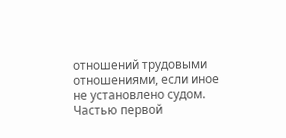отношений трудовыми отношениями, если иное не установлено судом.
Частью первой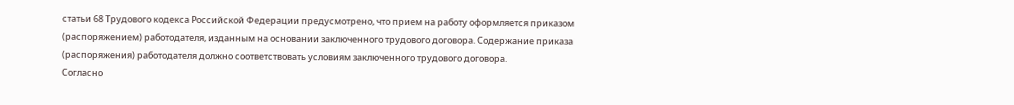статьи 68 Трудового кодекса Российской Федерации предусмотрено, что прием на работу оформляется приказом (распоряжением) работодателя, изданным на основании заключенного трудового договора. Содержание приказа (распоряжения) работодателя должно соответствовать условиям заключенного трудового договора.
Согласно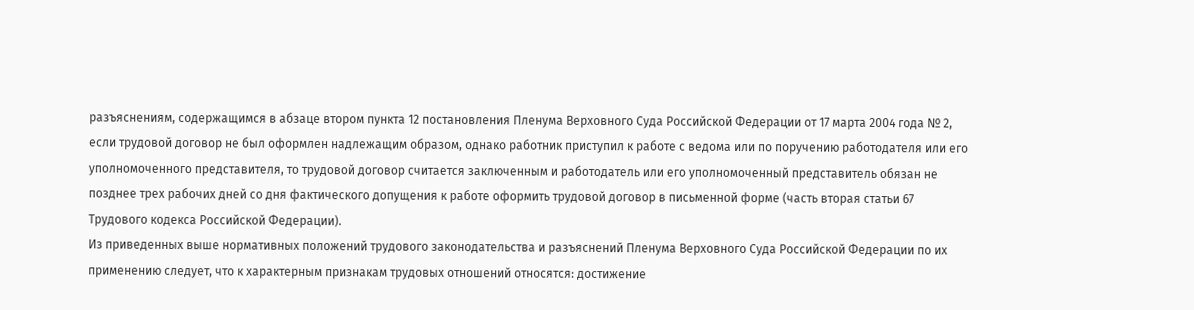разъяснениям, содержащимся в абзаце втором пункта 12 постановления Пленума Верховного Суда Российской Федерации от 17 марта 2004 года № 2, если трудовой договор не был оформлен надлежащим образом, однако работник приступил к работе с ведома или по поручению работодателя или его уполномоченного представителя, то трудовой договор считается заключенным и работодатель или его уполномоченный представитель обязан не позднее трех рабочих дней со дня фактического допущения к работе оформить трудовой договор в письменной форме (часть вторая статьи 67 Трудового кодекса Российской Федерации).
Из приведенных выше нормативных положений трудового законодательства и разъяснений Пленума Верховного Суда Российской Федерации по их применению следует, что к характерным признакам трудовых отношений относятся: достижение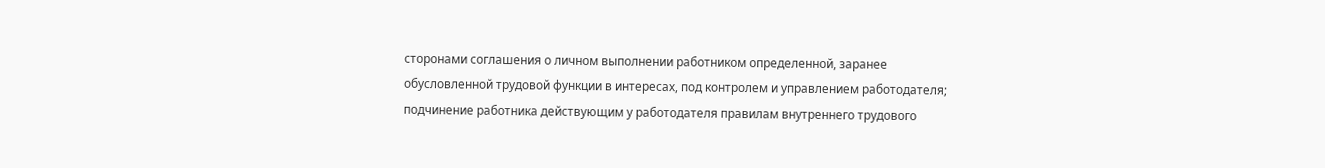сторонами соглашения о личном выполнении работником определенной, заранее обусловленной трудовой функции в интересах, под контролем и управлением работодателя; подчинение работника действующим у работодателя правилам внутреннего трудового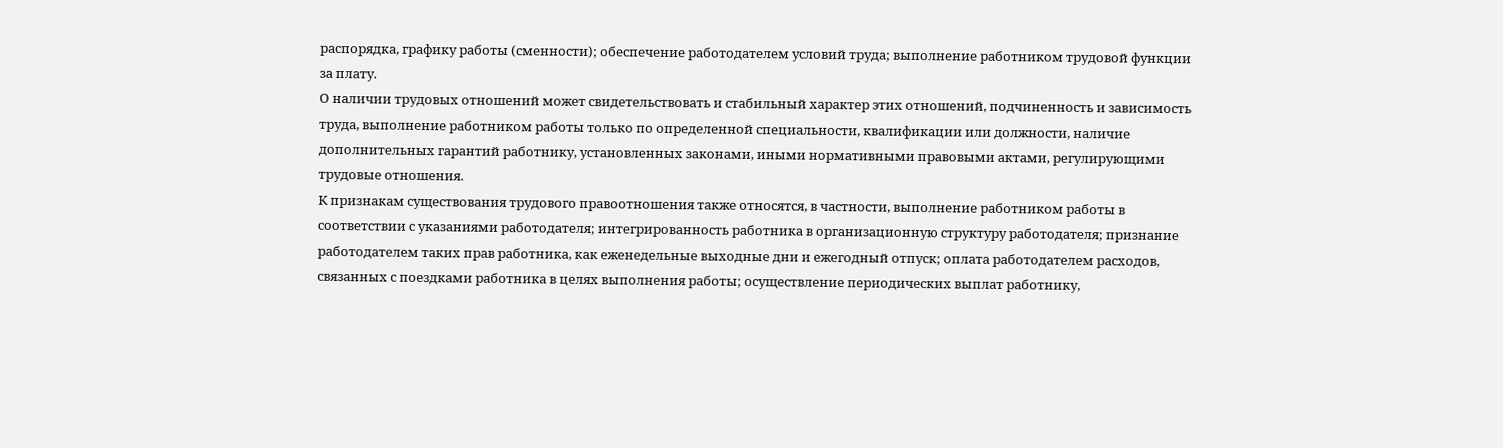распорядка, графику работы (сменности); обеспечение работодателем условий труда; выполнение работником трудовой функции за плату.
О наличии трудовых отношений может свидетельствовать и стабильный характер этих отношений, подчиненность и зависимость труда, выполнение работником работы только по определенной специальности, квалификации или должности, наличие дополнительных гарантий работнику, установленных законами, иными нормативными правовыми актами, регулирующими трудовые отношения.
К признакам существования трудового правоотношения также относятся, в частности, выполнение работником работы в соответствии с указаниями работодателя; интегрированность работника в организационную структуру работодателя; признание работодателем таких прав работника, как еженедельные выходные дни и ежегодный отпуск; оплата работодателем расходов, связанных с поездками работника в целях выполнения работы; осуществление периодических выплат работнику,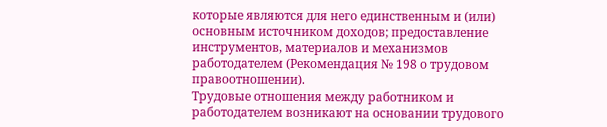которые являются для него единственным и (или) основным источником доходов; предоставление инструментов, материалов и механизмов работодателем (Рекомендация № 198 о трудовом правоотношении).
Трудовые отношения между работником и работодателем возникают на основании трудового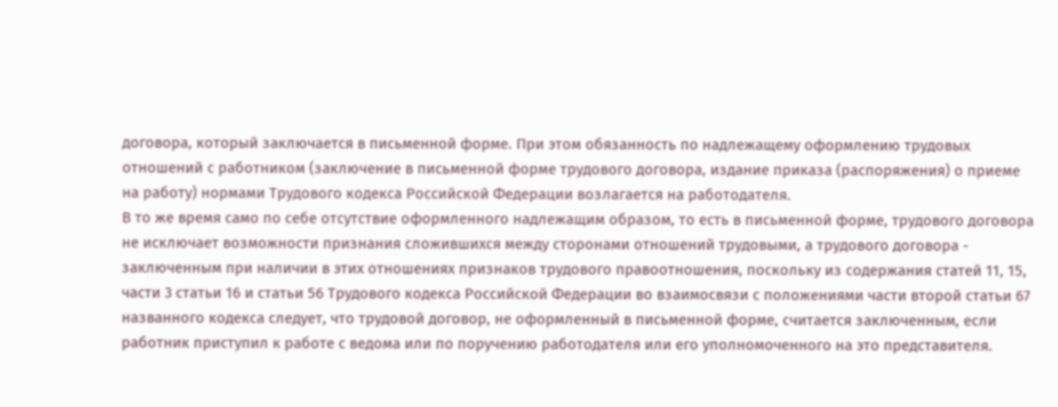договора, который заключается в письменной форме. При этом обязанность по надлежащему оформлению трудовых отношений с работником (заключение в письменной форме трудового договора, издание приказа (распоряжения) о приеме на работу) нормами Трудового кодекса Российской Федерации возлагается на работодателя.
В то же время само по себе отсутствие оформленного надлежащим образом, то есть в письменной форме, трудового договора не исключает возможности признания сложившихся между сторонами отношений трудовыми, а трудового договора - заключенным при наличии в этих отношениях признаков трудового правоотношения, поскольку из содержания статей 11, 15, части 3 статьи 16 и статьи 56 Трудового кодекса Российской Федерации во взаимосвязи с положениями части второй статьи 67 названного кодекса следует, что трудовой договор, не оформленный в письменной форме, считается заключенным, если работник приступил к работе с ведома или по поручению работодателя или его уполномоченного на это представителя.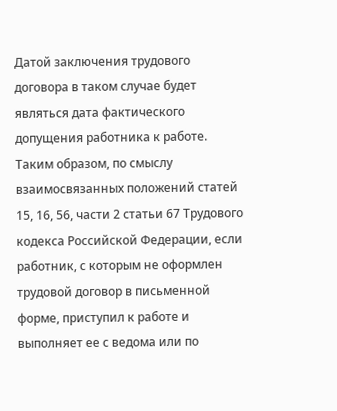Датой заключения трудового договора в таком случае будет являться дата фактического допущения работника к работе.
Таким образом, по смыслу взаимосвязанных положений статей 15, 16, 56, части 2 статьи 67 Трудового кодекса Российской Федерации, если работник, с которым не оформлен трудовой договор в письменной форме, приступил к работе и выполняет ее с ведома или по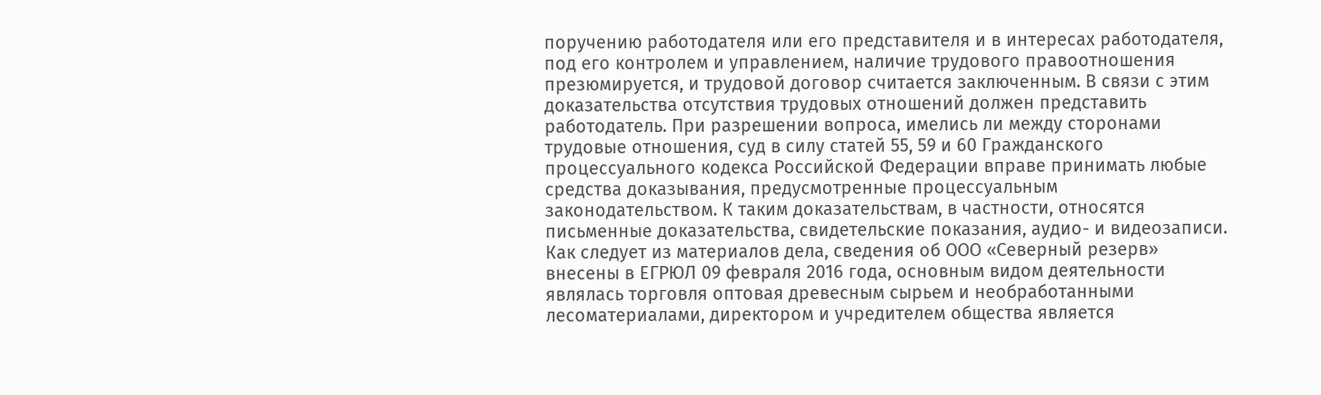поручению работодателя или его представителя и в интересах работодателя, под его контролем и управлением, наличие трудового правоотношения презюмируется, и трудовой договор считается заключенным. В связи с этим доказательства отсутствия трудовых отношений должен представить работодатель. При разрешении вопроса, имелись ли между сторонами трудовые отношения, суд в силу статей 55, 59 и 60 Гражданского процессуального кодекса Российской Федерации вправе принимать любые средства доказывания, предусмотренные процессуальным законодательством. К таким доказательствам, в частности, относятся письменные доказательства, свидетельские показания, аудио- и видеозаписи. Как следует из материалов дела, сведения об ООО «Северный резерв» внесены в ЕГРЮЛ 09 февраля 2016 года, основным видом деятельности являлась торговля оптовая древесным сырьем и необработанными лесоматериалами, директором и учредителем общества является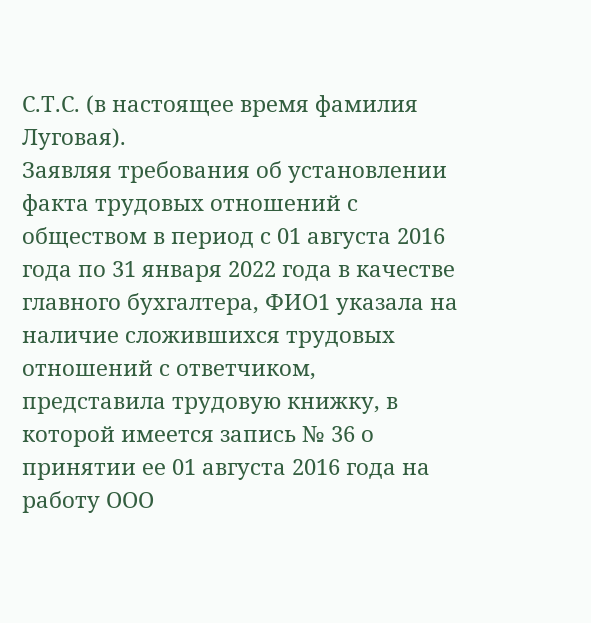С.Т.С. (в настоящее время фамилия Луговая).
Заявляя требования об установлении факта трудовых отношений с обществом в период с 01 августа 2016 года по 31 января 2022 года в качестве главного бухгалтера, ФИО1 указала на наличие сложившихся трудовых отношений с ответчиком, представила трудовую книжку, в которой имеется запись № 36 о принятии ее 01 августа 2016 года на работу ООО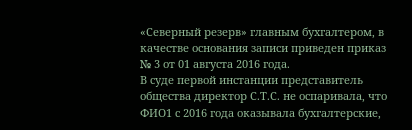«Северный резерв» главным бухгалтером, в качестве основания записи приведен приказ № 3 от 01 августа 2016 года.
В суде первой инстанции представитель общества директор С.Т.С. не оспаривала, что ФИО1 с 2016 года оказывала бухгалтерские,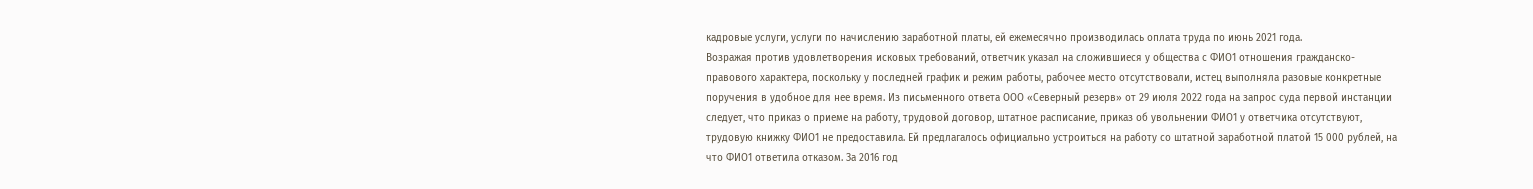кадровые услуги, услуги по начислению заработной платы, ей ежемесячно производилась оплата труда по июнь 2021 года.
Возражая против удовлетворения исковых требований, ответчик указал на сложившиеся у общества с ФИО1 отношения гражданско-правового характера, поскольку у последней график и режим работы, рабочее место отсутствовали, истец выполняла разовые конкретные поручения в удобное для нее время. Из письменного ответа ООО «Северный резерв» от 29 июля 2022 года на запрос суда первой инстанции следует, что приказ о приеме на работу, трудовой договор, штатное расписание, приказ об увольнении ФИО1 у ответчика отсутствуют, трудовую книжку ФИО1 не предоставила. Ей предлагалось официально устроиться на работу со штатной заработной платой 15 000 рублей, на что ФИО1 ответила отказом. За 2016 год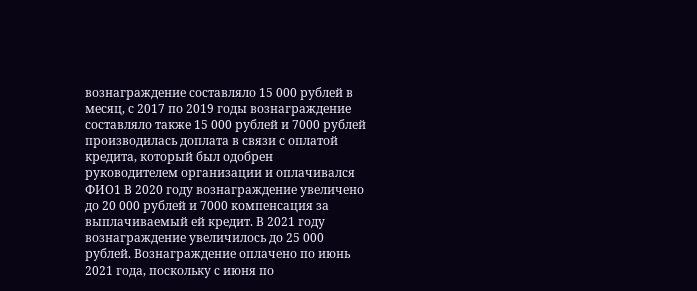вознаграждение составляло 15 000 рублей в месяц, с 2017 по 2019 годы вознаграждение составляло также 15 000 рублей и 7000 рублей производилась доплата в связи с оплатой кредита, который был одобрен руководителем организации и оплачивался ФИО1 В 2020 году вознаграждение увеличено до 20 000 рублей и 7000 компенсация за выплачиваемый ей кредит. В 2021 году вознаграждение увеличилось до 25 000 рублей. Вознаграждение оплачено по июнь 2021 года, поскольку с июня по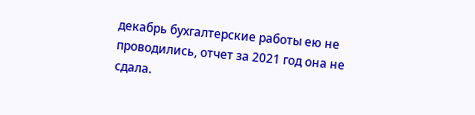декабрь бухгалтерские работы ею не проводились, отчет за 2021 год она не сдала.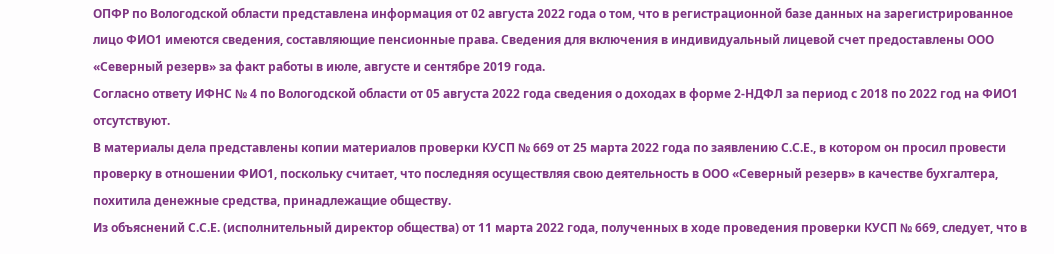ОПФР по Вологодской области представлена информация от 02 августа 2022 года о том, что в регистрационной базе данных на зарегистрированное лицо ФИО1 имеются сведения, составляющие пенсионные права. Сведения для включения в индивидуальный лицевой счет предоставлены ООО «Северный резерв» за факт работы в июле, августе и сентябре 2019 года.
Согласно ответу ИФНС № 4 по Вологодской области от 05 августа 2022 года сведения о доходах в форме 2-НДФЛ за период с 2018 по 2022 год на ФИО1 отсутствуют.
В материалы дела представлены копии материалов проверки КУСП № 669 от 25 марта 2022 года по заявлению С.С.Е., в котором он просил провести проверку в отношении ФИО1, поскольку считает, что последняя осуществляя свою деятельность в ООО «Северный резерв» в качестве бухгалтера, похитила денежные средства, принадлежащие обществу.
Из объяснений С.С.Е. (исполнительный директор общества) от 11 марта 2022 года, полученных в ходе проведения проверки КУСП № 669, следует, что в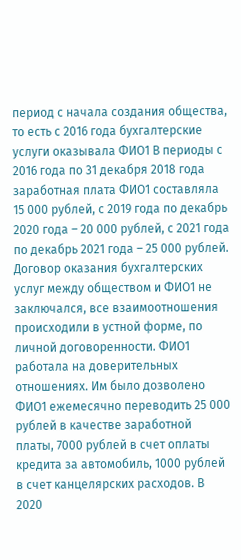период с начала создания общества, то есть с 2016 года бухгалтерские услуги оказывала ФИО1 В периоды с 2016 года по 31 декабря 2018 года заработная плата ФИО1 составляла 15 000 рублей, с 2019 года по декабрь 2020 года – 20 000 рублей, с 2021 года по декабрь 2021 года – 25 000 рублей. Договор оказания бухгалтерских услуг между обществом и ФИО1 не заключался, все взаимоотношения происходили в устной форме, по личной договоренности. ФИО1 работала на доверительных отношениях. Им было дозволено ФИО1 ежемесячно переводить 25 000 рублей в качестве заработной платы, 7000 рублей в счет оплаты кредита за автомобиль, 1000 рублей в счет канцелярских расходов. В 2020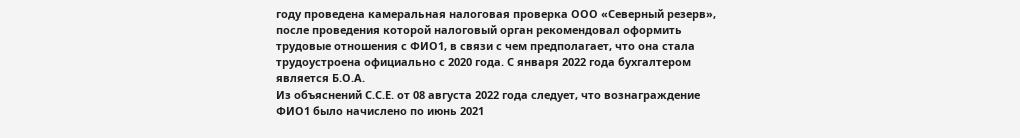году проведена камеральная налоговая проверка ООО «Северный резерв», после проведения которой налоговый орган рекомендовал оформить трудовые отношения с ФИО1, в связи с чем предполагает, что она стала трудоустроена официально с 2020 года. С января 2022 года бухгалтером является Б.О.А.
Из объяснений С.С.Е. от 08 августа 2022 года следует, что вознаграждение ФИО1 было начислено по июнь 2021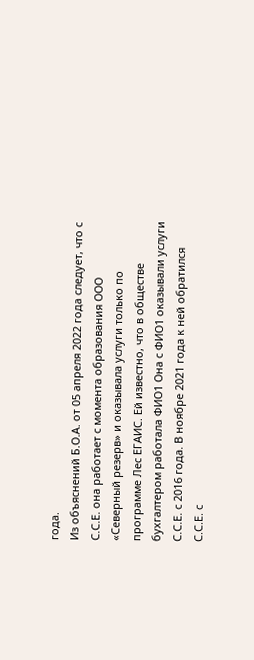года.
Из объяснений Б.О.А. от 05 апреля 2022 года следует, что с С.С.Е. она работает с момента образования ООО «Северный резерв» и оказывала услуги только по программе Лес ЕГАИС. Ей известно, что в обществе бухгалтером работала ФИО1 Она с ФИО1 оказывали услуги С.С.Е. с 2016 года. В ноябре 2021 года к ней обратился С.С.Е. с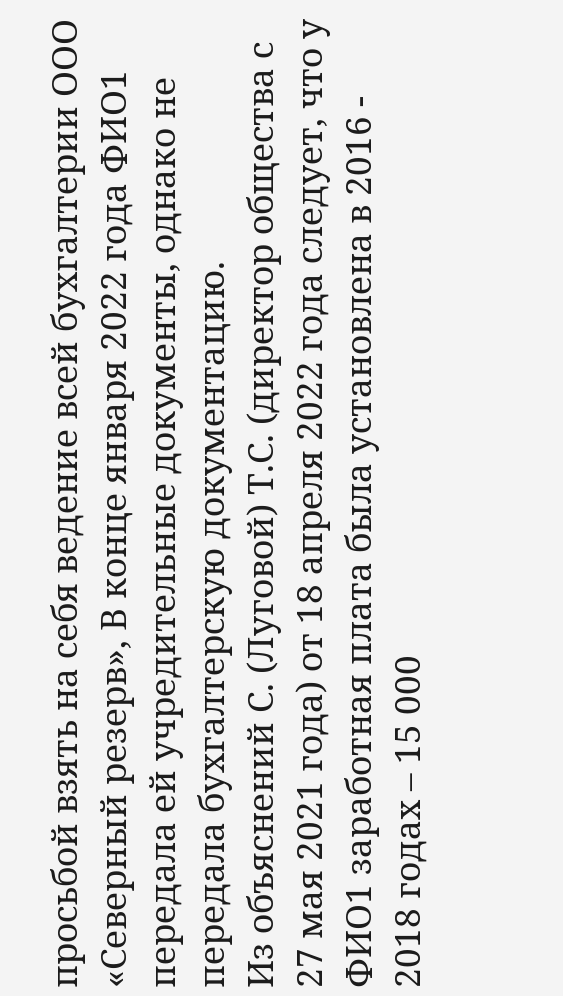просьбой взять на себя ведение всей бухгалтерии ООО «Северный резерв», В конце января 2022 года ФИО1 передала ей учредительные документы, однако не передала бухгалтерскую документацию.
Из объяснений С. (Луговой) Т.С. (директор общества с 27 мая 2021 года) от 18 апреля 2022 года следует, что у ФИО1 заработная плата была установлена в 2016 - 2018 годах – 15 000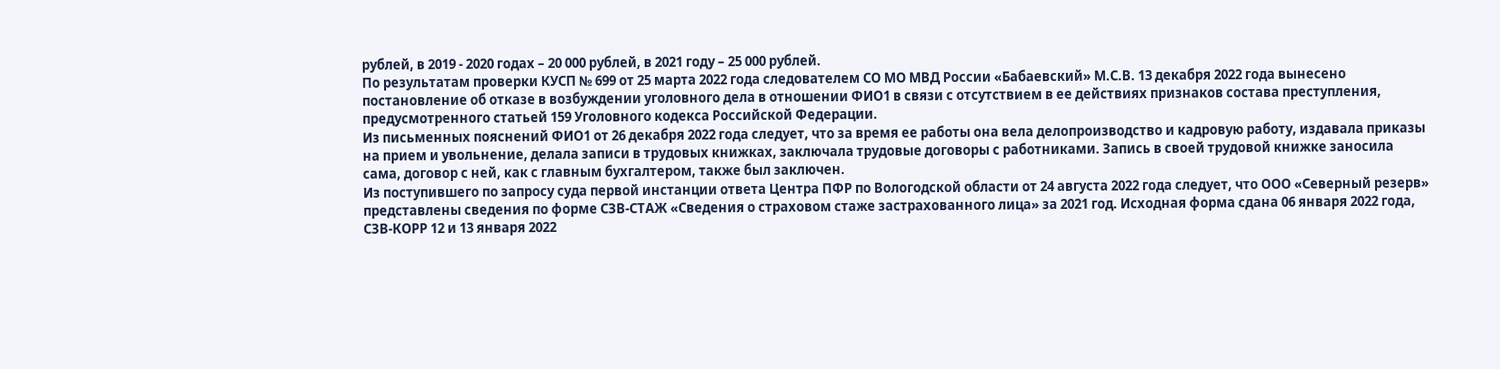рублей, в 2019 - 2020 годах – 20 000 рублей, в 2021 году – 25 000 рублей.
По результатам проверки КУСП № 699 от 25 марта 2022 года следователем СО МО МВД России «Бабаевский» М.С.В. 13 декабря 2022 года вынесено постановление об отказе в возбуждении уголовного дела в отношении ФИО1 в связи с отсутствием в ее действиях признаков состава преступления, предусмотренного статьей 159 Уголовного кодекса Российской Федерации.
Из письменных пояснений ФИО1 от 26 декабря 2022 года следует, что за время ее работы она вела делопроизводство и кадровую работу, издавала приказы на прием и увольнение, делала записи в трудовых книжках, заключала трудовые договоры с работниками. Запись в своей трудовой книжке заносила сама, договор с ней, как с главным бухгалтером, также был заключен.
Из поступившего по запросу суда первой инстанции ответа Центра ПФР по Вологодской области от 24 августа 2022 года следует, что ООО «Северный резерв» представлены сведения по форме СЗВ-СТАЖ «Сведения о страховом стаже застрахованного лица» за 2021 год. Исходная форма сдана 06 января 2022 года, СЗВ-КОРР 12 и 13 января 2022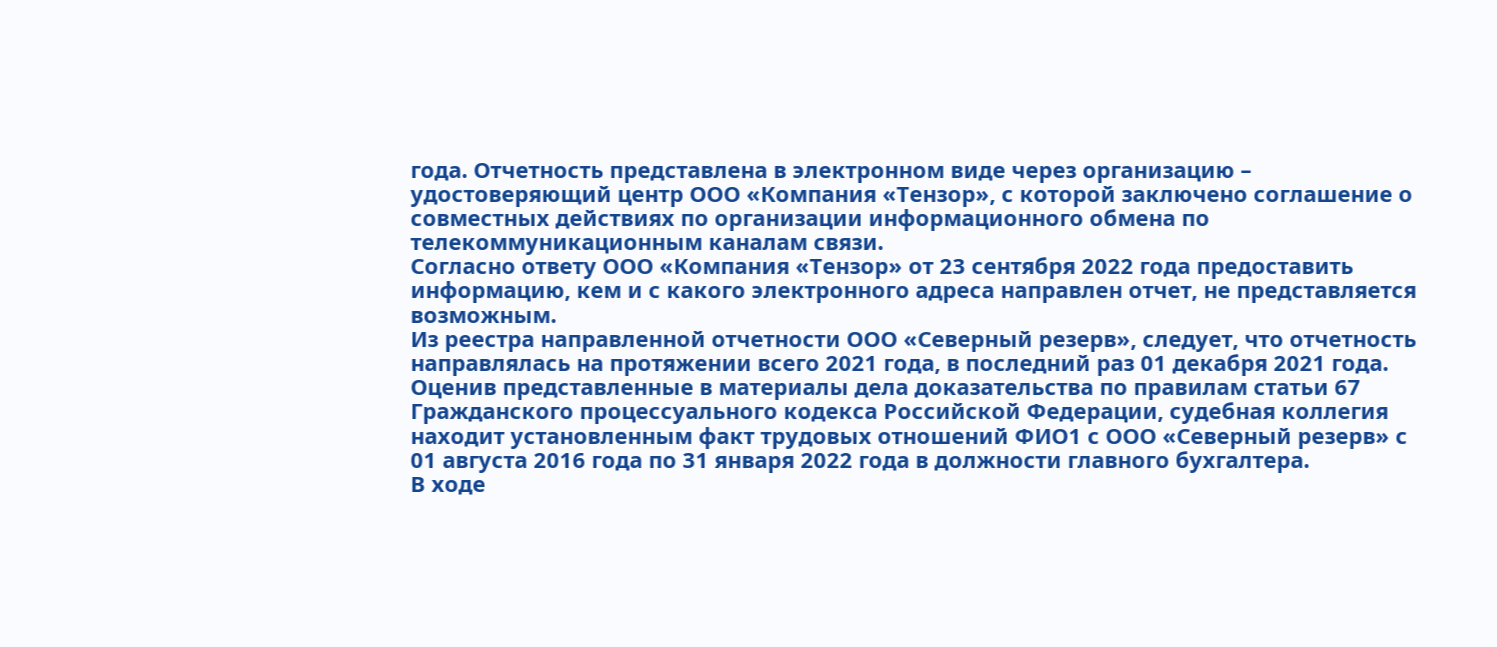года. Отчетность представлена в электронном виде через организацию – удостоверяющий центр ООО «Компания «Тензор», с которой заключено соглашение о совместных действиях по организации информационного обмена по телекоммуникационным каналам связи.
Согласно ответу ООО «Компания «Тензор» от 23 сентября 2022 года предоставить информацию, кем и с какого электронного адреса направлен отчет, не представляется возможным.
Из реестра направленной отчетности ООО «Северный резерв», следует, что отчетность направлялась на протяжении всего 2021 года, в последний раз 01 декабря 2021 года.
Оценив представленные в материалы дела доказательства по правилам статьи 67 Гражданского процессуального кодекса Российской Федерации, судебная коллегия находит установленным факт трудовых отношений ФИО1 с ООО «Северный резерв» с 01 августа 2016 года по 31 января 2022 года в должности главного бухгалтера.
В ходе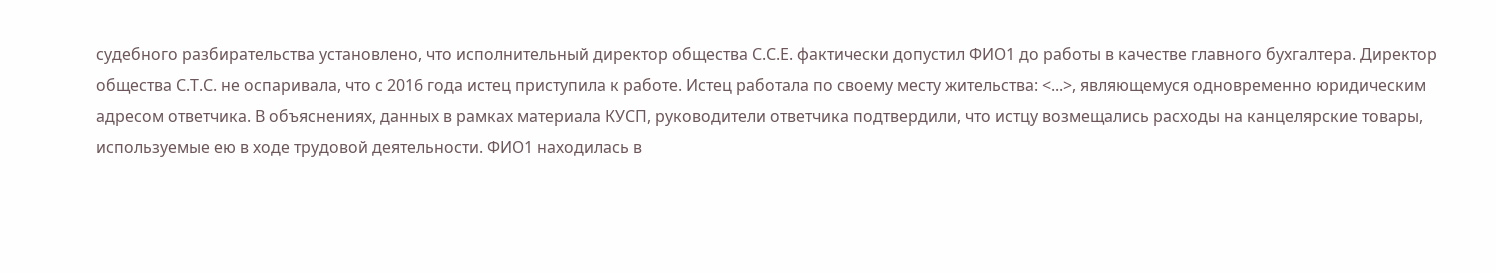судебного разбирательства установлено, что исполнительный директор общества С.С.Е. фактически допустил ФИО1 до работы в качестве главного бухгалтера. Директор общества С.Т.С. не оспаривала, что с 2016 года истец приступила к работе. Истец работала по своему месту жительства: <...>, являющемуся одновременно юридическим адресом ответчика. В объяснениях, данных в рамках материала КУСП, руководители ответчика подтвердили, что истцу возмещались расходы на канцелярские товары, используемые ею в ходе трудовой деятельности. ФИО1 находилась в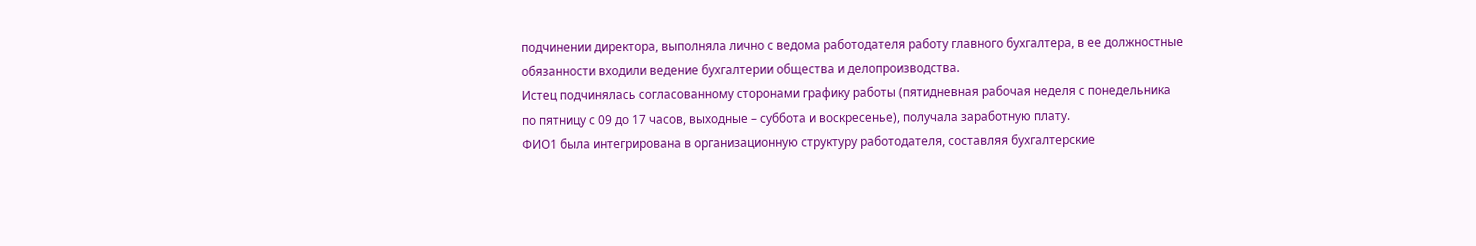подчинении директора, выполняла лично с ведома работодателя работу главного бухгалтера, в ее должностные обязанности входили ведение бухгалтерии общества и делопроизводства.
Истец подчинялась согласованному сторонами графику работы (пятидневная рабочая неделя с понедельника по пятницу с 09 до 17 часов, выходные – суббота и воскресенье), получала заработную плату.
ФИО1 была интегрирована в организационную структуру работодателя, составляя бухгалтерские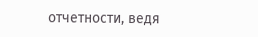отчетности, ведя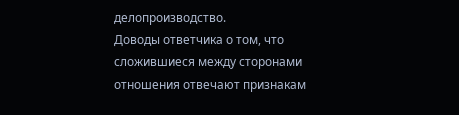делопроизводство.
Доводы ответчика о том, что сложившиеся между сторонами отношения отвечают признакам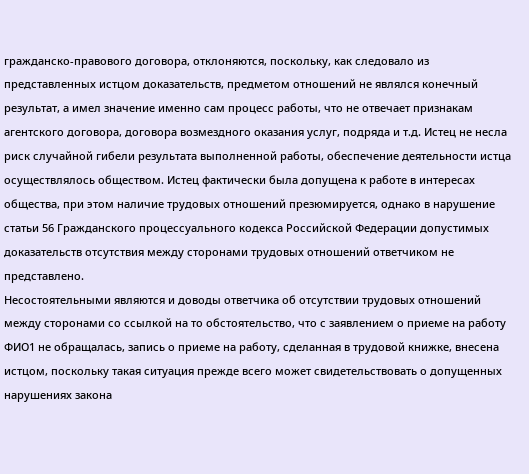гражданско-правового договора, отклоняются, поскольку, как следовало из представленных истцом доказательств, предметом отношений не являлся конечный результат, а имел значение именно сам процесс работы, что не отвечает признакам агентского договора, договора возмездного оказания услуг, подряда и т.д. Истец не несла риск случайной гибели результата выполненной работы, обеспечение деятельности истца осуществлялось обществом. Истец фактически была допущена к работе в интересах общества, при этом наличие трудовых отношений презюмируется, однако в нарушение статьи 56 Гражданского процессуального кодекса Российской Федерации допустимых доказательств отсутствия между сторонами трудовых отношений ответчиком не представлено.
Несостоятельными являются и доводы ответчика об отсутствии трудовых отношений между сторонами со ссылкой на то обстоятельство, что с заявлением о приеме на работу ФИО1 не обращалась, запись о приеме на работу, сделанная в трудовой книжке, внесена истцом, поскольку такая ситуация прежде всего может свидетельствовать о допущенных нарушениях закона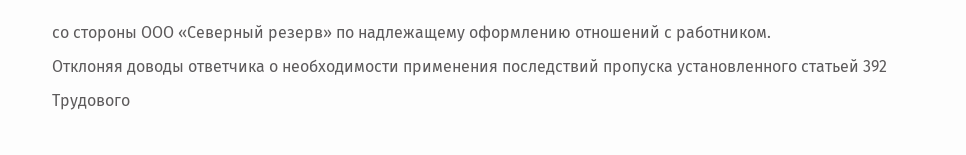со стороны ООО «Северный резерв» по надлежащему оформлению отношений с работником.
Отклоняя доводы ответчика о необходимости применения последствий пропуска установленного статьей 392 Трудового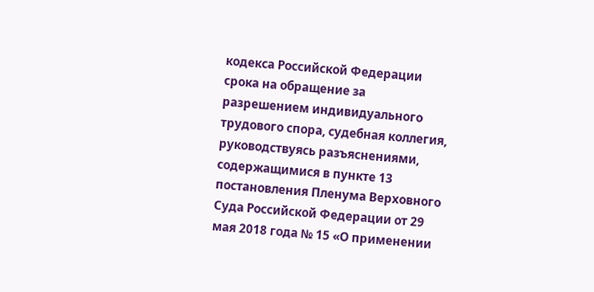кодекса Российской Федерации срока на обращение за разрешением индивидуального трудового спора, судебная коллегия, руководствуясь разъяснениями, содержащимися в пункте 13 постановления Пленума Верховного Суда Российской Федерации от 29 мая 2018 года № 15 «О применении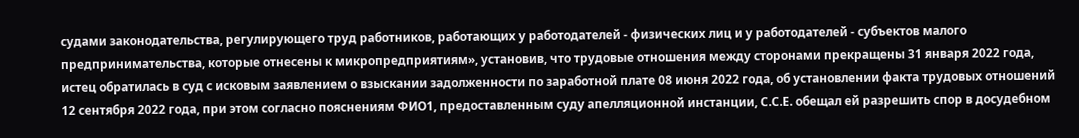судами законодательства, регулирующего труд работников, работающих у работодателей - физических лиц и у работодателей - субъектов малого предпринимательства, которые отнесены к микропредприятиям», установив, что трудовые отношения между сторонами прекращены 31 января 2022 года, истец обратилась в суд с исковым заявлением о взыскании задолженности по заработной плате 08 июня 2022 года, об установлении факта трудовых отношений 12 сентября 2022 года, при этом согласно пояснениям ФИО1, предоставленным суду апелляционной инстанции, С.С.Е. обещал ей разрешить спор в досудебном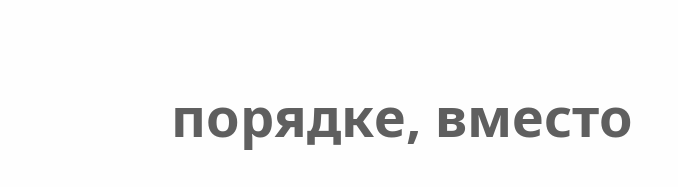порядке, вместо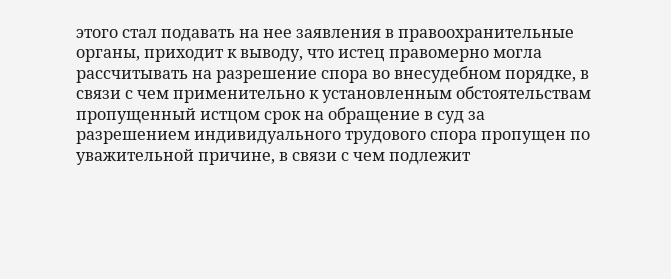этого стал подавать на нее заявления в правоохранительные органы, приходит к выводу, что истец правомерно могла рассчитывать на разрешение спора во внесудебном порядке, в связи с чем применительно к установленным обстоятельствам пропущенный истцом срок на обращение в суд за разрешением индивидуального трудового спора пропущен по уважительной причине, в связи с чем подлежит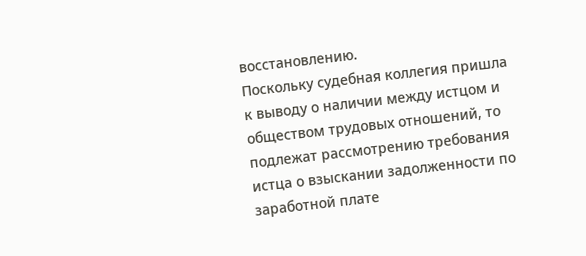восстановлению.
Поскольку судебная коллегия пришла к выводу о наличии между истцом и обществом трудовых отношений, то подлежат рассмотрению требования истца о взыскании задолженности по заработной плате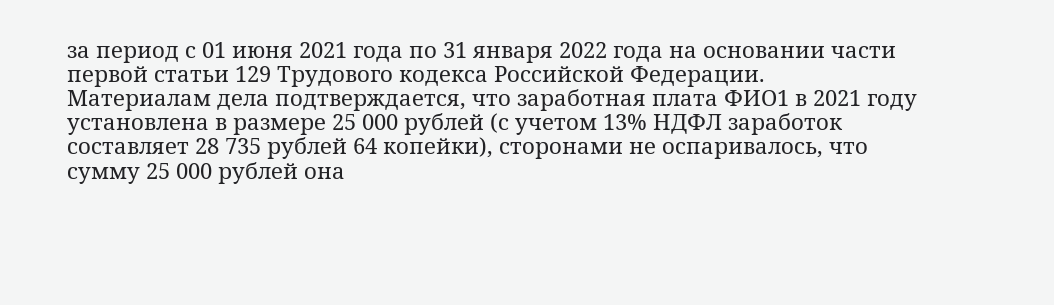за период с 01 июня 2021 года по 31 января 2022 года на основании части первой статьи 129 Трудового кодекса Российской Федерации.
Материалам дела подтверждается, что заработная плата ФИО1 в 2021 году установлена в размере 25 000 рублей (с учетом 13% НДФЛ заработок составляет 28 735 рублей 64 копейки), сторонами не оспаривалось, что сумму 25 000 рублей она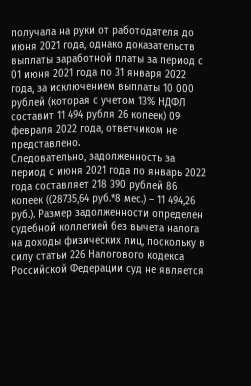получала на руки от работодателя до июня 2021 года, однако доказательств выплаты заработной платы за период с 01 июня 2021 года по 31 января 2022 года, за исключением выплаты 10 000 рублей (которая с учетом 13% НДФЛ составит 11 494 рубля 26 копеек) 09 февраля 2022 года, ответчиком не представлено.
Следовательно, задолженность за период с июня 2021 года по январь 2022 года составляет 218 390 рублей 86 копеек ((28735,64 руб.*8 мес.) – 11 494,26 руб.). Размер задолженности определен судебной коллегией без вычета налога на доходы физических лиц, поскольку в силу статьи 226 Налогового кодекса Российской Федерации суд не является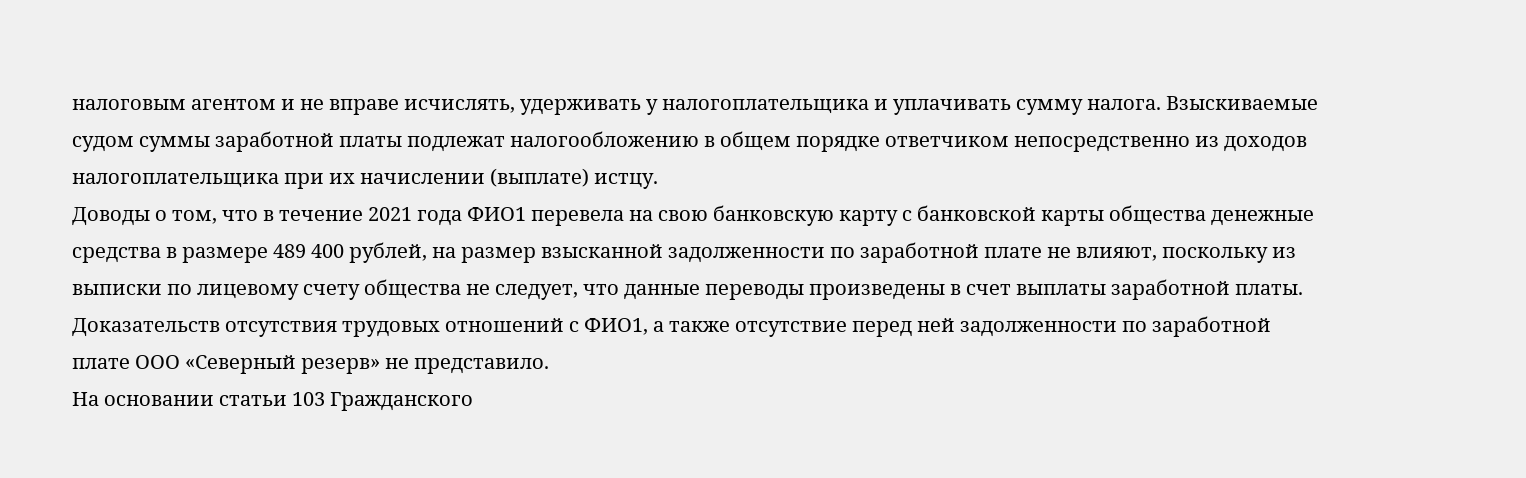налоговым агентом и не вправе исчислять, удерживать у налогоплательщика и уплачивать сумму налога. Взыскиваемые судом суммы заработной платы подлежат налогообложению в общем порядке ответчиком непосредственно из доходов налогоплательщика при их начислении (выплате) истцу.
Доводы о том, что в течение 2021 года ФИО1 перевела на свою банковскую карту с банковской карты общества денежные средства в размере 489 400 рублей, на размер взысканной задолженности по заработной плате не влияют, поскольку из выписки по лицевому счету общества не следует, что данные переводы произведены в счет выплаты заработной платы.
Доказательств отсутствия трудовых отношений с ФИО1, а также отсутствие перед ней задолженности по заработной плате ООО «Северный резерв» не представило.
На основании статьи 103 Гражданского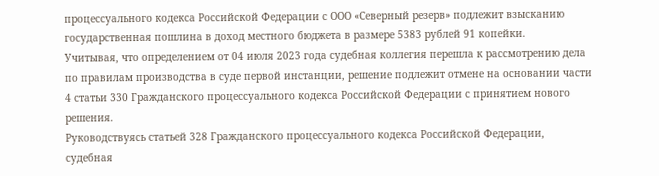процессуального кодекса Российской Федерации с ООО «Северный резерв» подлежит взысканию государственная пошлина в доход местного бюджета в размере 5383 рублей 91 копейки.
Учитывая, что определением от 04 июля 2023 года судебная коллегия перешла к рассмотрению дела по правилам производства в суде первой инстанции, решение подлежит отмене на основании части 4 статьи 330 Гражданского процессуального кодекса Российской Федерации с принятием нового решения.
Руководствуясь статьей 328 Гражданского процессуального кодекса Российской Федерации, судебная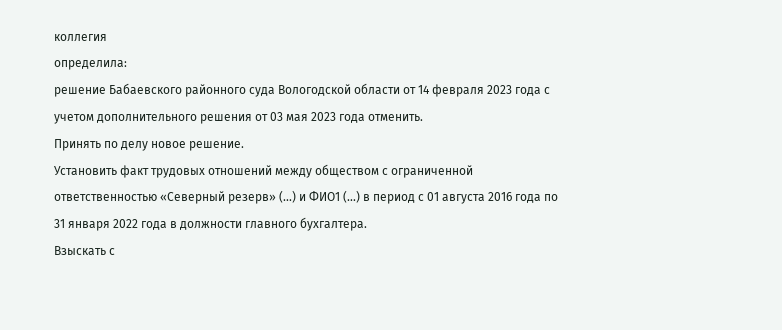коллегия
определила:
решение Бабаевского районного суда Вологодской области от 14 февраля 2023 года с учетом дополнительного решения от 03 мая 2023 года отменить.
Принять по делу новое решение.
Установить факт трудовых отношений между обществом с ограниченной ответственностью «Северный резерв» (...) и ФИО1 (...) в период с 01 августа 2016 года по 31 января 2022 года в должности главного бухгалтера.
Взыскать с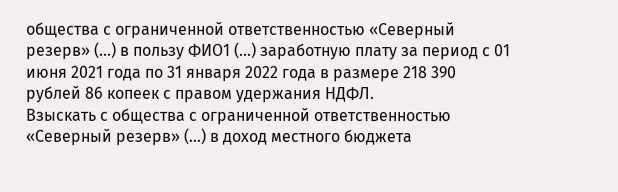общества с ограниченной ответственностью «Северный резерв» (...) в пользу ФИО1 (...) заработную плату за период с 01 июня 2021 года по 31 января 2022 года в размере 218 390 рублей 86 копеек с правом удержания НДФЛ.
Взыскать с общества с ограниченной ответственностью «Северный резерв» (...) в доход местного бюджета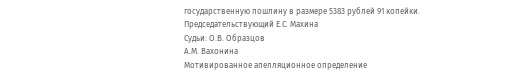государственную пошлину в размере 5383 рублей 91 копейки.
Председательствующий Е.С. Махина
Судьи: О.В. Образцов
А.М. Вахонина
Мотивированное апелляционное определение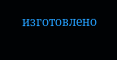изготовлено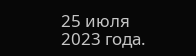25 июля 2023 года.